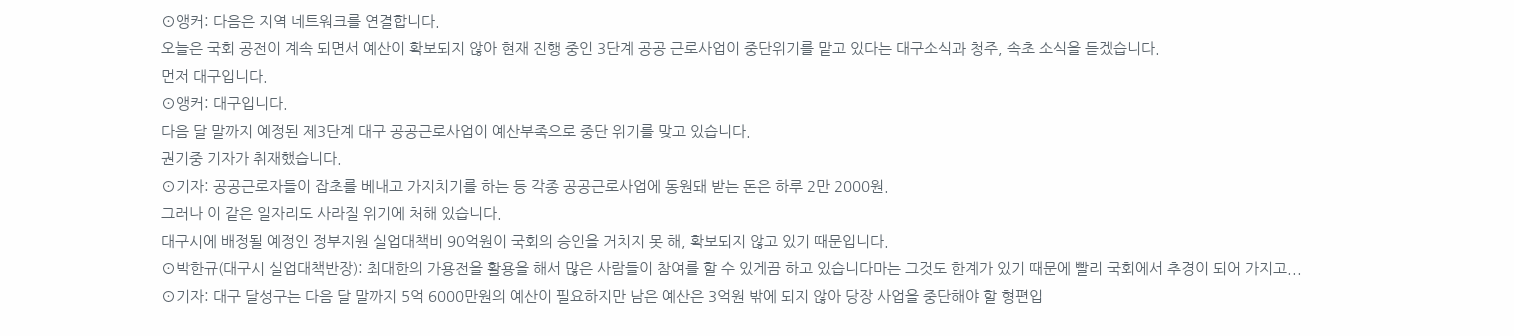⊙앵커: 다음은 지역 네트워크를 연결합니다.
오늘은 국회 공전이 계속 되면서 예산이 확보되지 않아 현재 진행 중인 3단계 공공 근로사업이 중단위기를 맡고 있다는 대구소식과 청주, 속초 소식을 듣겠습니다.
먼저 대구입니다.
⊙앵커: 대구입니다.
다음 달 말까지 예정된 제3단계 대구 공공근로사업이 예산부족으로 중단 위기를 맞고 있습니다.
권기중 기자가 취재했습니다.
⊙기자: 공공근로자들이 잡초를 베내고 가지치기를 하는 등 각종 공공근로사업에 동원돼 받는 돈은 하루 2만 2000원.
그러나 이 같은 일자리도 사라질 위기에 처해 있습니다.
대구시에 배정될 예정인 정부지원 실업대책비 90억원이 국회의 승인을 거치지 못 해, 확보되지 않고 있기 때문입니다.
⊙박한규(대구시 실업대책반장): 최대한의 가용전을 활용을 해서 많은 사람들이 참여를 할 수 있게끔 하고 있습니다마는 그것도 한계가 있기 때문에 빨리 국회에서 추경이 되어 가지고...
⊙기자: 대구 달성구는 다음 달 말까지 5억 6000만원의 예산이 필요하지만 남은 예산은 3억원 밖에 되지 않아 당장 사업을 중단해야 할 형편입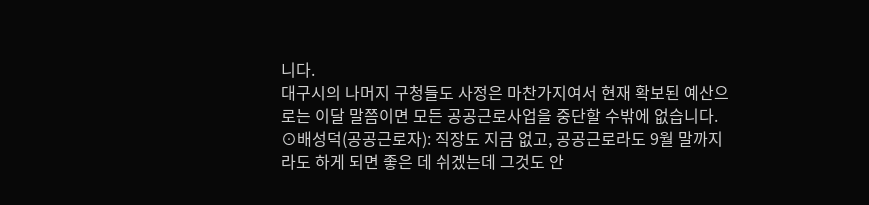니다.
대구시의 나머지 구청들도 사정은 마찬가지여서 현재 확보된 예산으로는 이달 말쯤이면 모든 공공근로사업을 중단할 수밖에 없습니다.
⊙배성덕(공공근로자): 직장도 지금 없고, 공공근로라도 9월 말까지라도 하게 되면 좋은 데 쉬겠는데 그것도 안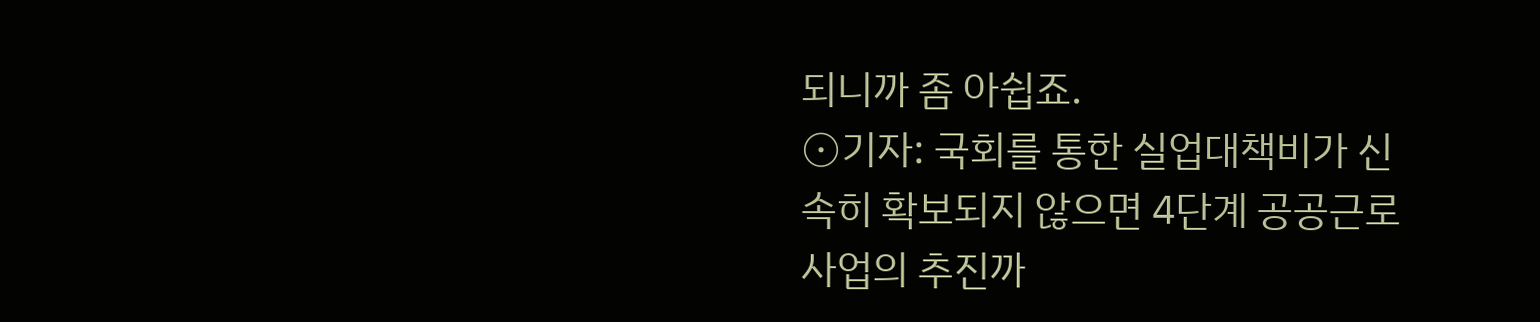되니까 좀 아쉽죠.
⊙기자: 국회를 통한 실업대책비가 신속히 확보되지 않으면 4단계 공공근로사업의 추진까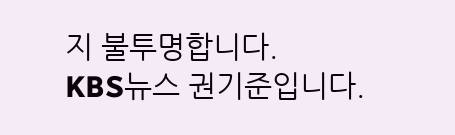지 불투명합니다.
KBS뉴스 권기준입니다.